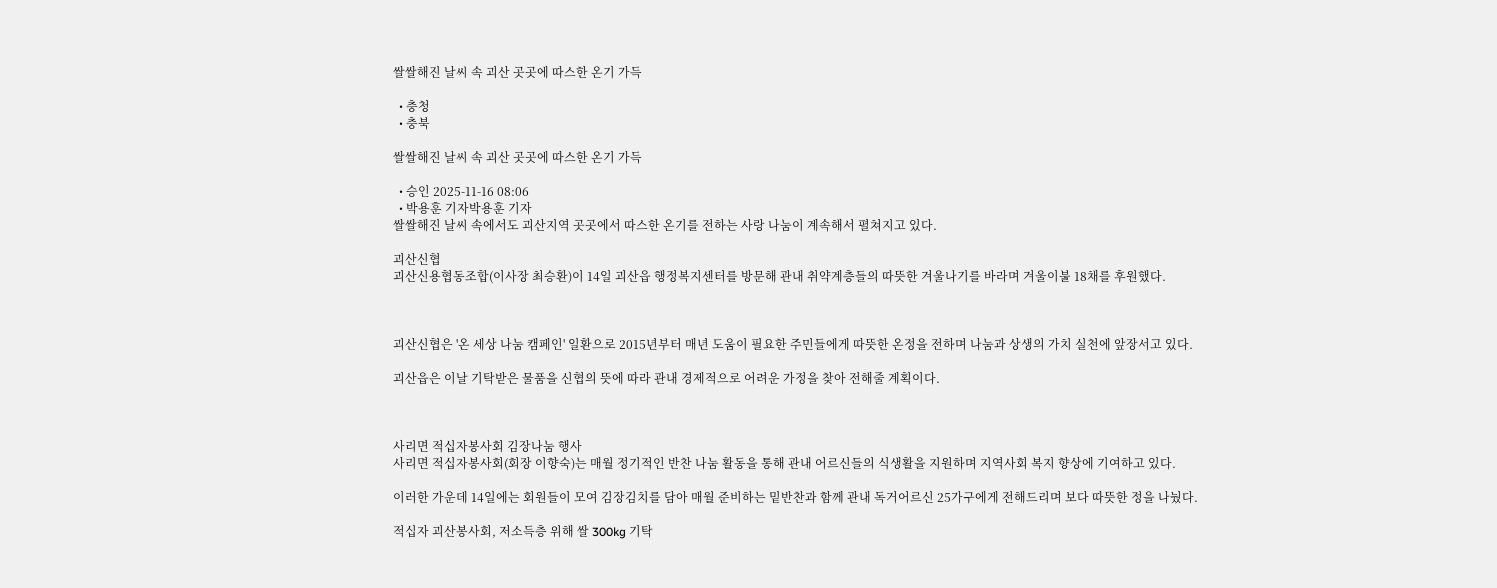쌀쌀해진 날씨 속 괴산 곳곳에 따스한 온기 가득

  • 충청
  • 충북

쌀쌀해진 날씨 속 괴산 곳곳에 따스한 온기 가득

  • 승인 2025-11-16 08:06
  • 박용훈 기자박용훈 기자
쌀쌀해진 날씨 속에서도 괴산지역 곳곳에서 따스한 온기를 전하는 사랑 나눔이 계속해서 펼쳐지고 있다.

괴산신협
괴산신용협동조합(이사장 최승환)이 14일 괴산읍 행정복지센터를 방문해 관내 취약계층들의 따뜻한 겨울나기를 바라며 겨울이불 18채를 후원했다.



괴산신협은 '온 세상 나눔 캠페인' 일환으로 2015년부터 매년 도움이 필요한 주민들에게 따뜻한 온정을 전하며 나눔과 상생의 가치 실천에 앞장서고 있다.

괴산읍은 이날 기탁받은 물품을 신협의 뜻에 따라 관내 경제적으로 어려운 가정을 찾아 전해줄 계획이다.



사리면 적십자봉사회 김장나눔 행사
사리면 적십자봉사회(회장 이향숙)는 매월 정기적인 반찬 나눔 활동을 통해 관내 어르신들의 식생활을 지원하며 지역사회 복지 향상에 기여하고 있다.

이러한 가운데 14일에는 회원들이 모여 김장김치를 담아 매월 준비하는 밑반찬과 함께 관내 독거어르신 25가구에게 전해드리며 보다 따뜻한 정을 나눴다.

적십자 괴산봉사회, 저소득층 위해 쌀 300kg 기탁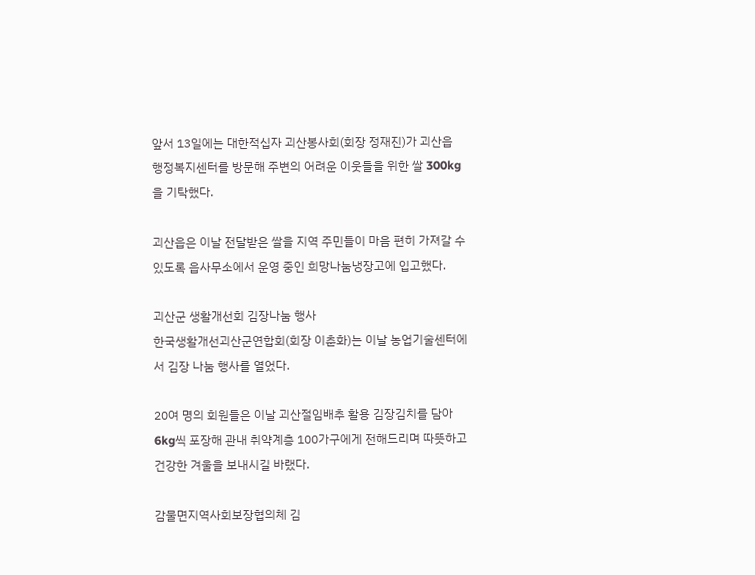앞서 13일에는 대한적십자 괴산봉사회(회장 정재진)가 괴산읍 행정복지센터를 방문해 주변의 어려운 이웃들을 위한 쌀 300kg을 기탁했다.

괴산읍은 이날 전달받은 쌀을 지역 주민들이 마음 편히 가져갈 수 있도록 읍사무소에서 운영 중인 희망나눔냉장고에 입고했다.

괴산군 생활개선회 김장나눔 행사
한국생활개선괴산군연합회(회장 이춘화)는 이날 농업기술센터에서 김장 나눔 행사를 열었다.

20여 명의 회원들은 이날 괴산절임배추 활용 김장김치를 담아 6kg씩 포장해 관내 취약계층 100가구에게 전해드리며 따뜻하고 건강한 겨울을 보내시길 바랬다.

감물면지역사회보장협의체 김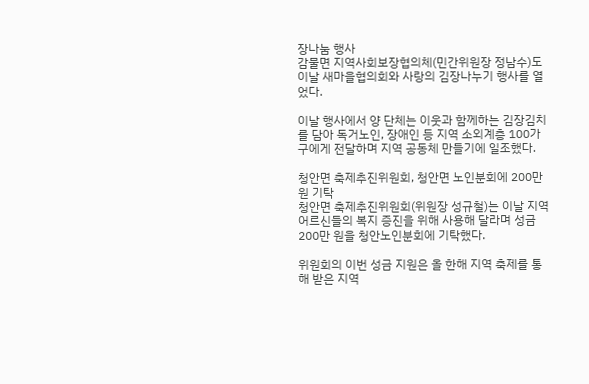장나눔 행사
감물면 지역사회보장협의체(민간위원장 정남수)도 이날 새마을협의회와 사랑의 김장나누기 행사를 열었다.

이날 행사에서 양 단체는 이웃과 함께하는 김장김치를 담아 독거노인, 장애인 등 지역 소외계층 100가구에게 전달하며 지역 공동체 만들기에 일조했다.

청안면 축제추진위원회, 청안면 노인분회에 200만원 기탁
청안면 축제추진위원회(위원장 성규철)는 이날 지역 어르신들의 복지 증진을 위해 사용해 달라며 성금 200만 원을 청안노인분회에 기탁했다.

위원회의 이번 성금 지원은 올 한해 지역 축제를 통해 받은 지역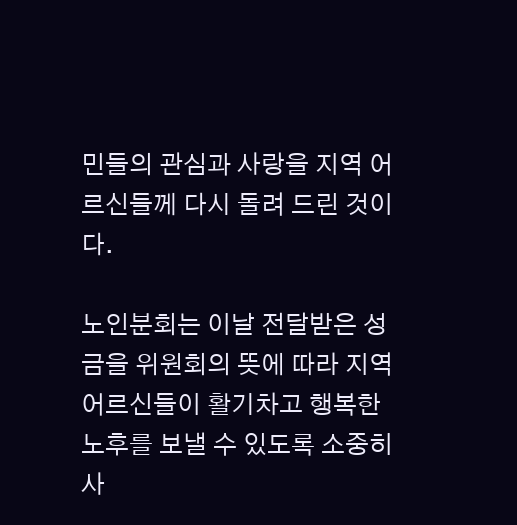민들의 관심과 사랑을 지역 어르신들께 다시 돌려 드린 것이다.

노인분회는 이날 전달받은 성금을 위원회의 뜻에 따라 지역 어르신들이 활기차고 행복한 노후를 보낼 수 있도록 소중히 사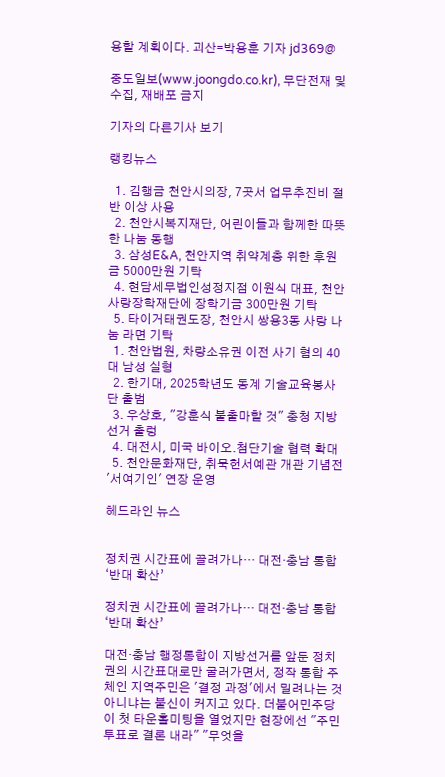용할 계획이다. 괴산=박용훈 기자 jd369@

중도일보(www.joongdo.co.kr), 무단전재 및 수집, 재배포 금지

기자의 다른기사 보기

랭킹뉴스

  1. 김행금 천안시의장, 7곳서 업무추진비 절반 이상 사용
  2. 천안시복지재단, 어린이들과 함께한 따뜻한 나눔 동행
  3. 삼성E&A, 천안지역 취약계층 위한 후원금 5000만원 기탁
  4. 현담세무법인성정지점 이원식 대표, 천안사랑장학재단에 장학기금 300만원 기탁
  5. 타이거태권도장, 천안시 쌍용3동 사랑 나눔 라면 기탁
  1. 천안법원, 차량소유권 이전 사기 혐의 40대 남성 실형
  2. 한기대, 2025학년도 동계 기술교육봉사단 출범
  3. 우상호, "강훈식 불출마할 것" 충청 지방선거 출렁
  4. 대전시, 미국 바이오.첨단기술 협력 확대
  5. 천안문화재단, 취묵헌서예관 개관 기념전 '서여기인' 연장 운영

헤드라인 뉴스


정치권 시간표에 끌려가나… 대전·충남 통합 ‘반대 확산’

정치권 시간표에 끌려가나… 대전·충남 통합 ‘반대 확산’

대전·충남 행정통합이 지방선거를 앞둔 정치권의 시간표대로만 굴러가면서, 정작 통합 주체인 지역주민은 '결정 과정'에서 밀려나는 것 아니냐는 불신이 커지고 있다. 더불어민주당이 첫 타운홀미팅을 열었지만 현장에선 "주민투표로 결론 내라" "무엇을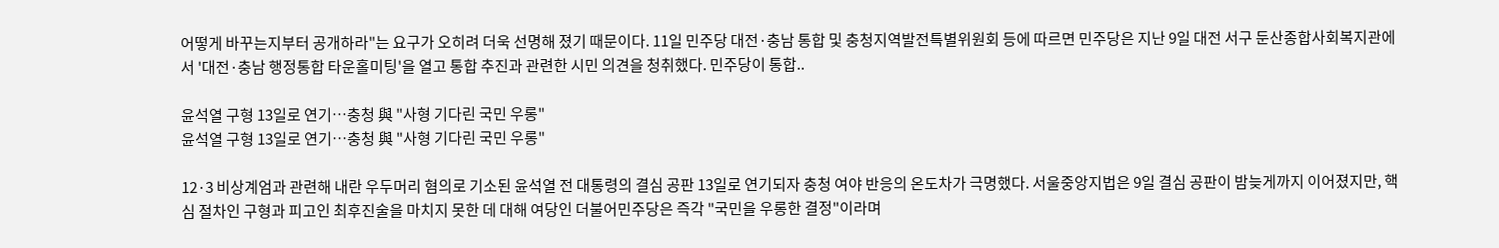어떻게 바꾸는지부터 공개하라"는 요구가 오히려 더욱 선명해 졌기 때문이다. 11일 민주당 대전·충남 통합 및 충청지역발전특별위원회 등에 따르면 민주당은 지난 9일 대전 서구 둔산종합사회복지관에서 '대전·충남 행정통합 타운홀미팅'을 열고 통합 추진과 관련한 시민 의견을 청취했다. 민주당이 통합..

윤석열 구형 13일로 연기…충청 與 "사형 기다린 국민 우롱"
윤석열 구형 13일로 연기…충청 與 "사형 기다린 국민 우롱"

12·3 비상계엄과 관련해 내란 우두머리 혐의로 기소된 윤석열 전 대통령의 결심 공판 13일로 연기되자 충청 여야 반응의 온도차가 극명했다. 서울중앙지법은 9일 결심 공판이 밤늦게까지 이어졌지만, 핵심 절차인 구형과 피고인 최후진술을 마치지 못한 데 대해 여당인 더불어민주당은 즉각 "국민을 우롱한 결정"이라며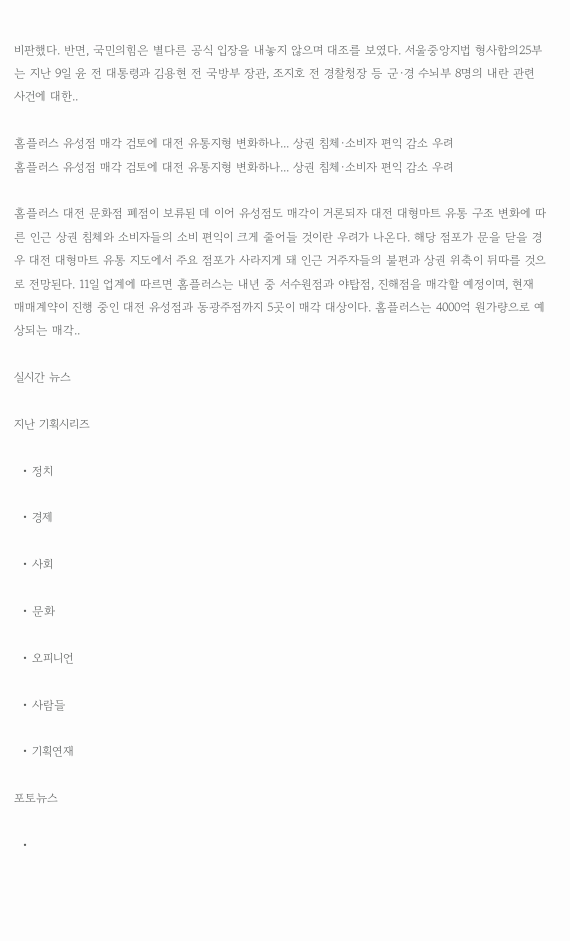비판했다. 반면, 국민의힘은 별다른 공식 입장을 내놓지 않으며 대조를 보였다. 서울중앙지법 형사합의25부는 지난 9일 윤 전 대통령과 김용현 전 국방부 장관, 조지호 전 경찰청장 등 군·경 수뇌부 8명의 내란 관련 사건에 대한..

홈플러스 유성점 매각 검토에 대전 유통지형 변화하나... 상권 침체·소비자 편익 감소 우려
홈플러스 유성점 매각 검토에 대전 유통지형 변화하나... 상권 침체·소비자 편익 감소 우려

홈플러스 대전 문화점 폐점이 보류된 데 이어 유성점도 매각이 거론되자 대전 대형마트 유통 구조 변화에 따른 인근 상권 침체와 소비자들의 소비 편익이 크게 줄어들 것이란 우려가 나온다. 해당 점포가 문을 닫을 경우 대전 대형마트 유통 지도에서 주요 점포가 사라지게 돼 인근 거주자들의 불편과 상권 위축이 뒤따를 것으로 전망된다. 11일 업계에 따르면 홈플러스는 내년 중 서수원점과 야탑점, 진해점을 매각할 예정이며, 현재 매매계약이 진행 중인 대전 유성점과 동광주점까지 5곳이 매각 대상이다. 홈플러스는 4000억 원가량으로 예상되는 매각..

실시간 뉴스

지난 기획시리즈

  • 정치

  • 경제

  • 사회

  • 문화

  • 오피니언

  • 사람들

  • 기획연재

포토뉴스

  •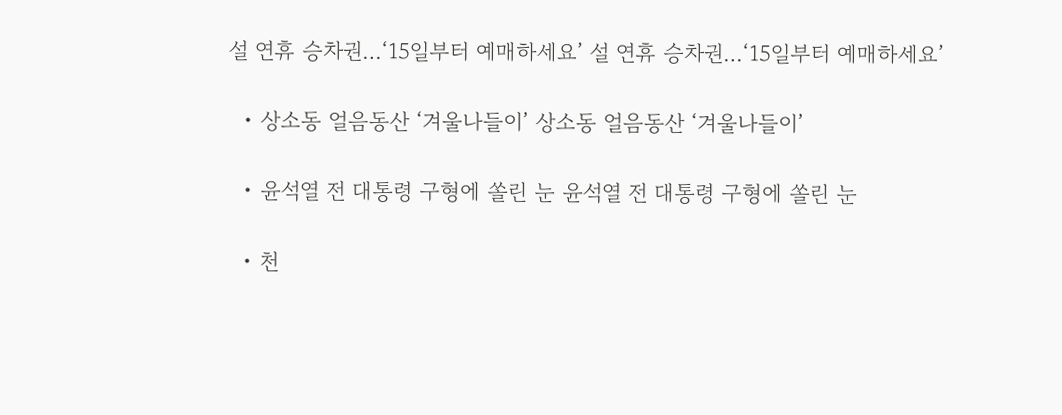설 연휴 승차권…‘15일부터 예매하세요’ 설 연휴 승차권…‘15일부터 예매하세요’

  • 상소동 얼음동산 ‘겨울나들이’ 상소동 얼음동산 ‘겨울나들이’

  • 윤석열 전 대통령 구형에 쏠린 눈 윤석열 전 대통령 구형에 쏠린 눈

  • 천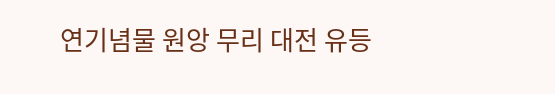연기념물 원앙 무리 대전 유등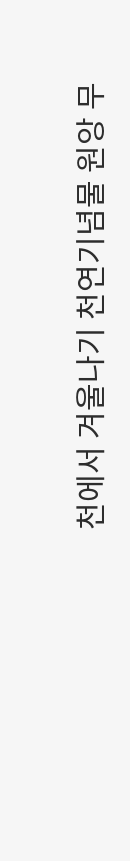천에서 겨울나기 천연기념물 원앙 무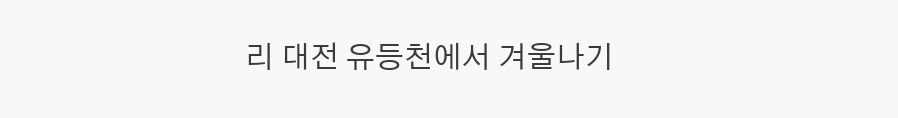리 대전 유등천에서 겨울나기